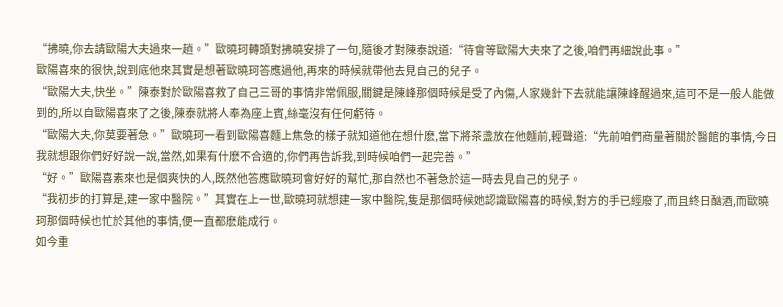“拂曉,你去請歐陽大夫過來一趟。”歐曉珂轉頭對拂曉安排了一句,隨後才對陳泰說道:“待會等歐陽大夫來了之後,咱們再細說此事。”
歐陽喜來的很快,說到底他來其實是想著歐曉珂答應過他,再來的時候就帶他去見自己的兒子。
“歐陽大夫,快坐。”陳泰對於歐陽喜救了自己三哥的事情非常佩服,關鍵是陳峰那個時候是受了內傷,人家幾針下去就能讓陳峰醒過來,這可不是一般人能做到的,所以自歐陽喜來了之後,陳泰就將人奉為座上賓,絲毫沒有任何虧待。
“歐陽大夫,你莫要著急。”歐曉珂一看到歐陽喜麵上焦急的樣子就知道他在想什麽,當下將茶盞放在他麵前,輕聲道:“先前咱們商量著關於醫館的事情,今日我就想跟你們好好說一說,當然,如果有什麽不合適的,你們再告訴我,到時候咱們一起完善。”
“好。”歐陽喜素來也是個爽快的人,既然他答應歐曉珂會好好的幫忙,那自然也不著急於這一時去見自己的兒子。
“我初步的打算是,建一家中醫院。”其實在上一世,歐曉珂就想建一家中醫院,隻是那個時候她認識歐陽喜的時候,對方的手已經廢了,而且終日酗酒,而歐曉珂那個時候也忙於其他的事情,便一直都麽能成行。
如今重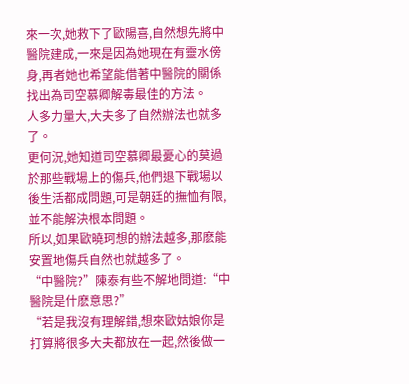來一次,她救下了歐陽喜,自然想先將中醫院建成,一來是因為她現在有靈水傍身,再者她也希望能借著中醫院的關係找出為司空慕卿解毒最佳的方法。
人多力量大,大夫多了自然辦法也就多了。
更何況,她知道司空慕卿最憂心的莫過於那些戰場上的傷兵,他們退下戰場以後生活都成問題,可是朝廷的撫恤有限,並不能解決根本問題。
所以,如果歐曉珂想的辦法越多,那麽能安置地傷兵自然也就越多了。
“中醫院?”陳泰有些不解地問道:“中醫院是什麽意思?”
“若是我沒有理解錯,想來歐姑娘你是打算將很多大夫都放在一起,然後做一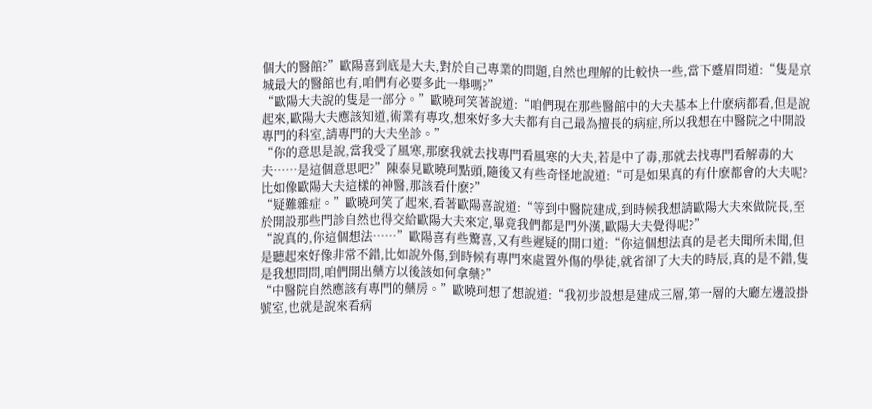個大的醫館?”歐陽喜到底是大夫,對於自己專業的問題,自然也理解的比較快一些,當下蹙眉問道:“隻是京城最大的醫館也有,咱們有必要多此一舉嗎?”
“歐陽大夫說的隻是一部分。”歐曉珂笑著說道:“咱們現在那些醫館中的大夫基本上什麽病都看,但是說起來,歐陽大夫應該知道,術業有專攻,想來好多大夫都有自己最為擅長的病症,所以我想在中醫院之中開設專門的科室,請專門的大夫坐診。”
“你的意思是說,當我受了風寒,那麽我就去找專門看風寒的大夫,若是中了毒,那就去找專門看解毒的大夫……是這個意思吧?”陳泰見歐曉珂點頭,隨後又有些奇怪地說道:“可是如果真的有什麽都會的大夫呢?比如像歐陽大夫這樣的神醫,那該看什麽?”
“疑難雜症。”歐曉珂笑了起來,看著歐陽喜說道:“等到中醫院建成,到時候我想請歐陽大夫來做院長,至於開設那些門診自然也得交給歐陽大夫來定,畢竟我們都是門外漢,歐陽大夫覺得呢?”
“說真的,你這個想法……”歐陽喜有些驚喜,又有些遲疑的開口道:“你這個想法真的是老夫聞所未聞,但是聽起來好像非常不錯,比如說外傷,到時候有專門來處置外傷的學徒,就省卻了大夫的時辰,真的是不錯,隻是我想問問,咱們開出藥方以後該如何拿藥?”
“中醫院自然應該有專門的藥房。”歐曉珂想了想說道:“我初步設想是建成三層,第一層的大廳左邊設掛號室,也就是說來看病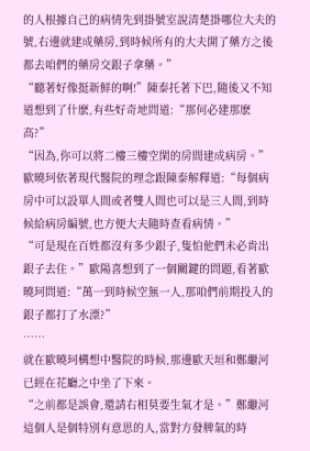的人根據自己的病情先到掛號室說清楚掛哪位大夫的號,右邊就建成藥房,到時候所有的大夫開了藥方之後都去咱們的藥房交銀子拿藥。”
“聽著好像挺新鮮的啊!”陳泰托著下巴,隨後又不知道想到了什麽,有些好奇地問道:“那何必建那麽高?”
“因為,你可以將二樓三樓空閑的房間建成病房。”歐曉珂依著現代醫院的理念跟陳泰解釋道:“每個病房中可以設單人間或者雙人間也可以是三人間,到時候給病房編號,也方便大夫隨時查看病情。”
“可是現在百姓都沒有多少銀子,隻怕他們未必肯出銀子去住。”歐陽喜想到了一個關鍵的問題,看著歐曉珂問道:“萬一到時候空無一人,那咱們前期投入的銀子都打了水漂?”
……
就在歐曉珂構想中醫院的時候,那邊歐天垣和鄭繼河已經在花廳之中坐了下來。
“之前都是誤會,還請右相莫要生氣才是。”鄭繼河這個人是個特別有意思的人,當對方發脾氣的時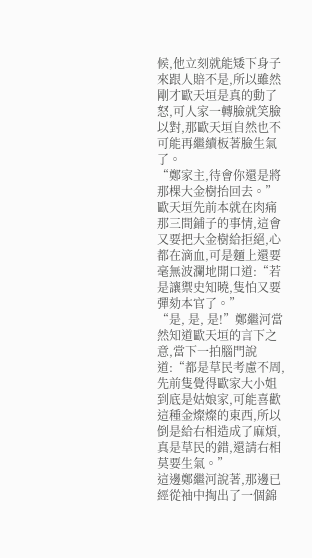候,他立刻就能矮下身子來跟人賠不是,所以雖然剛才歐天垣是真的動了怒,可人家一轉臉就笑臉以對,那歐天垣自然也不可能再繼續板著臉生氣了。
“鄭家主,待會你還是將那棵大金樹抬回去。”歐天垣先前本就在肉痛那三間鋪子的事情,這會又要把大金樹給拒絕,心都在滴血,可是麵上還要毫無波瀾地開口道:“若是讓禦史知曉,隻怕又要彈劾本官了。”
“是, 是, 是!”鄭繼河當然知道歐天垣的言下之意,當下一拍腦門說道:“都是草民考慮不周,先前隻覺得歐家大小姐到底是姑娘家,可能喜歡這種金燦燦的東西,所以倒是給右相造成了麻煩,真是草民的錯,還請右相莫要生氣。”
這邊鄭繼河說著,那邊已經從袖中掏出了一個錦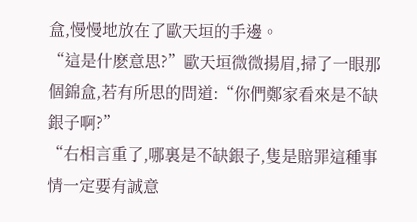盒,慢慢地放在了歐天垣的手邊。
“這是什麽意思?”歐天垣微微揚眉,掃了一眼那個錦盒,若有所思的問道:“你們鄭家看來是不缺銀子啊?”
“右相言重了,哪裏是不缺銀子,隻是賠罪這種事情一定要有誠意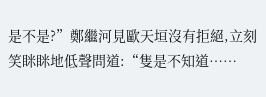是不是?”鄭繼河見歐天垣沒有拒絕,立刻笑眯眯地低聲問道:“隻是不知道……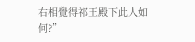右相覺得祁王殿下此人如何?”